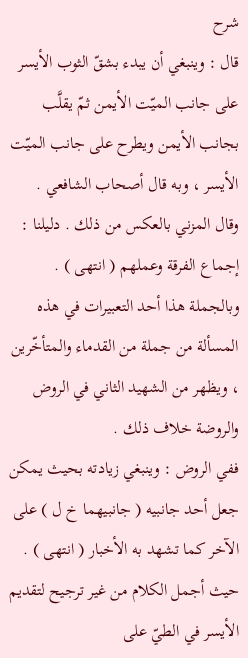شرح
قال : وينبغي أن يبدء بشقّ الثوب الأيسر على جانب الميّت الأيمن ثمّ يقلَّب بجانب الأيمن ويطرح على جانب الميّت الأيسر ، وبه قال أصحاب الشافعي .
وقال المزني بالعكس من ذلك . دليلنا : إجماع الفرقة وعملهم ( انتهى ) .
وبالجملة هذا أحد التعبيرات في هذه المسألة من جملة من القدماء والمتأخّرين ، ويظهر من الشهيد الثاني في الروض والروضة خلاف ذلك .
ففي الروض : وينبغي زيادته بحيث يمكن جعل أحد جانبيه ( جانبيهما خ ل ) على الآخر كما تشهد به الأخبار ( انتهى ) .
حيث أجمل الكلام من غير ترجيح لتقديم الأيسر في الطيّ على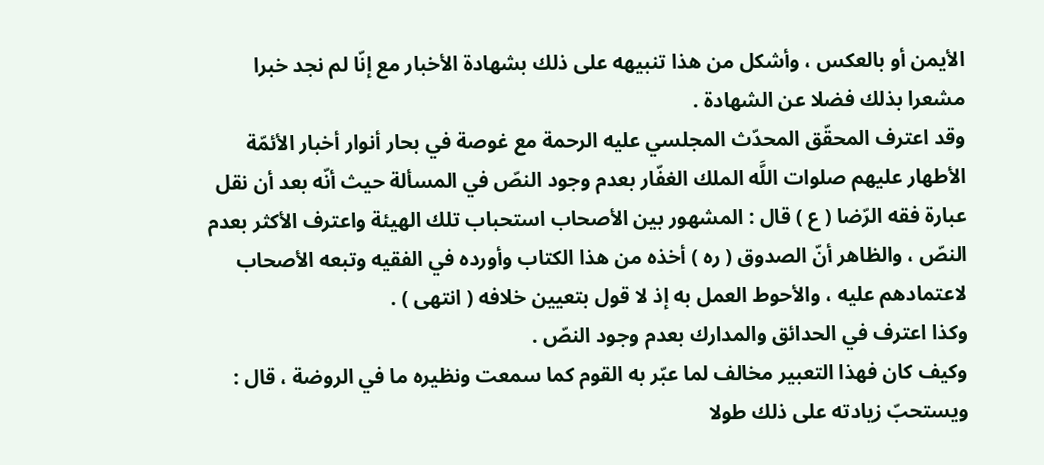الأيمن أو بالعكس ، وأشكل من هذا تنبيهه على ذلك بشهادة الأخبار مع إنّا لم نجد خبرا مشعرا بذلك فضلا عن الشهادة .
وقد اعترف المحقّق المحدّث المجلسي عليه الرحمة مع غوصة في بحار أنوار أخبار الأئمّة الأطهار عليهم صلوات اللَّه الملك الغفّار بعدم وجود النصّ في المسألة حيث أنّه بعد أن نقل عبارة فقه الرّضا ( ع ) قال : المشهور بين الأصحاب استحباب تلك الهيئة واعترف الأكثر بعدم النصّ ، والظاهر أنّ الصدوق ( ره ) أخذه من هذا الكتاب وأورده في الفقيه وتبعه الأصحاب لاعتمادهم عليه ، والأحوط العمل به إذ لا قول بتعيين خلافه ( انتهى ) .
وكذا اعترف في الحدائق والمدارك بعدم وجود النصّ .
وكيف كان فهذا التعبير مخالف لما عبّر به القوم كما سمعت ونظيره ما في الروضة ، قال : ويستحبّ زيادته على ذلك طولا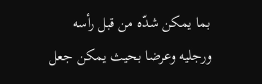بما يمكن شدّه من قبل رأسه ورجليه وعرضا بحيث يمكن جعل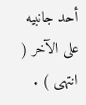أحد جانبيه على الآخر ( انتهى ) .